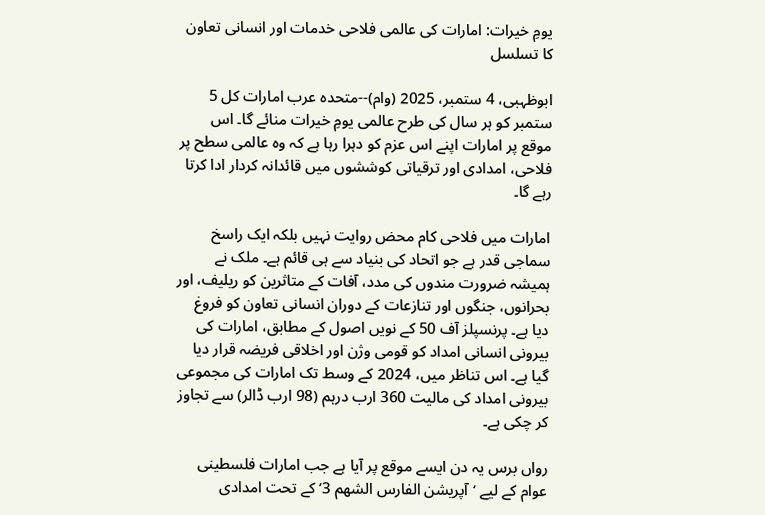یومِ خیرات: امارات کی عالمی فلاحی خدمات اور انسانی تعاون کا تسلسل

ابوظہبی، 4 ستمبر، 2025 (وام)--متحدہ عرب امارات کل 5 ستمبر کو ہر سال کی طرح عالمی یومِ خیرات منائے گا۔ اس موقع پر امارات اپنے اس عزم کو دہرا رہا ہے کہ وہ عالمی سطح پر فلاحی، امدادی اور ترقیاتی کوششوں میں قائدانہ کردار ادا کرتا رہے گا۔

امارات میں فلاحی کام محض روایت نہیں بلکہ ایک راسخ سماجی قدر ہے جو اتحاد کی بنیاد سے ہی قائم ہے۔ ملک نے ہمیشہ ضرورت مندوں کی مدد، آفات کے متاثرین کو ریلیف، اور بحرانوں، جنگوں اور تنازعات کے دوران انسانی تعاون کو فروغ دیا ہے۔ پرنسپلز آف 50 کے نویں اصول کے مطابق، امارات کی بیرونی انسانی امداد کو قومی وژن اور اخلاقی فریضہ قرار دیا گیا ہے۔ اس تناظر میں، 2024 کے وسط تک امارات کی مجموعی بیرونی امداد کی مالیت 360 ارب درہم (98 ارب ڈالر) سے تجاوز کر چکی ہے۔

رواں برس یہ دن ایسے موقع پر آیا ہے جب امارات فلسطینی عوام کے لیے ‘آپریشن الفارس الشهم 3’ کے تحت امدادی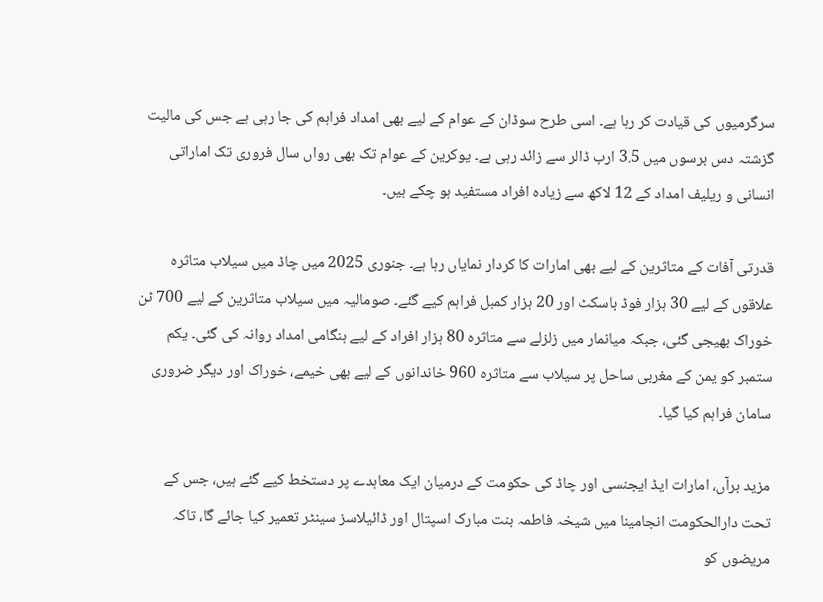سرگرمیوں کی قیادت کر رہا ہے۔ اسی طرح سوڈان کے عوام کے لیے بھی امداد فراہم کی جا رہی ہے جس کی مالیت گزشتہ دس برسوں میں 3.5 ارب ڈالر سے زائد رہی ہے۔ یوکرین کے عوام تک بھی رواں سال فروری تک اماراتی انسانی و ریلیف امداد کے 12 لاکھ سے زیادہ افراد مستفید ہو چکے ہیں۔

قدرتی آفات کے متاثرین کے لیے بھی امارات کا کردار نمایاں رہا ہے۔ جنوری 2025 میں چاڈ میں سیلاب متاثرہ علاقوں کے لیے 30 ہزار فوڈ باسکٹ اور 20 ہزار کمبل فراہم کیے گئے۔ صومالیہ میں سیلاب متاثرین کے لیے 700 ٹن خوراک بھیجی گئی، جبکہ میانمار میں زلزلے سے متاثرہ 80 ہزار افراد کے لیے ہنگامی امداد روانہ کی گئی۔ یکم ستمبر کو یمن کے مغربی ساحل پر سیلاب سے متاثرہ 960 خاندانوں کے لیے بھی خیمے، خوراک اور دیگر ضروری سامان فراہم کیا گیا۔

مزید برآں، امارات ایڈ ایجنسی اور چاڈ کی حکومت کے درمیان ایک معاہدے پر دستخط کیے گئے ہیں، جس کے تحت دارالحکومت انجامینا میں شیخہ فاطمہ بنت مبارک اسپتال اور ڈائیلاسز سینٹر تعمیر کیا جائے گا، تاکہ مریضوں کو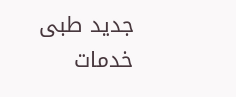جدید طبی خدمات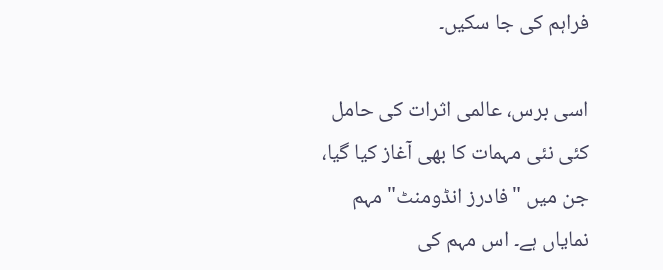فراہم کی جا سکیں۔

اسی برس، عالمی اثرات کی حامل کئی نئی مہمات کا بھی آغاز کیا گیا، جن میں "فادرز انڈومنٹ" مہم نمایاں ہے۔ اس مہم کی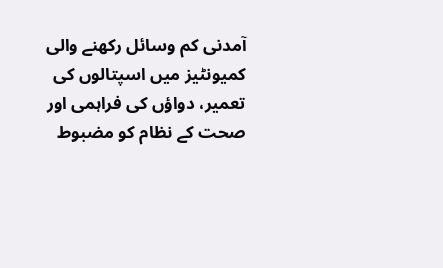آمدنی کم وسائل رکھنے والی کمیونٹیز میں اسپتالوں کی تعمیر، دواؤں کی فراہمی اور صحت کے نظام کو مضبوط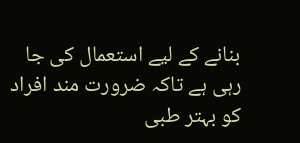بنانے کے لیے استعمال کی جا رہی ہے تاکہ ضرورت مند افراد کو بہتر طبی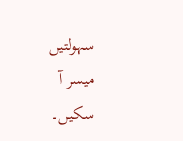سہولتیں میسر آ سکیں۔